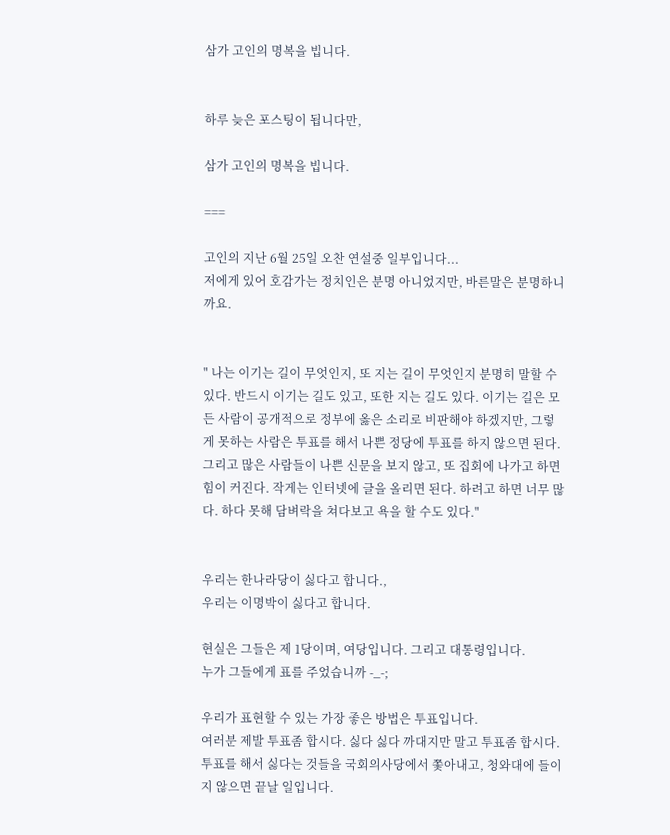삼가 고인의 명복을 빕니다.


하루 늦은 포스팅이 됩니다만,

삼가 고인의 명복을 빕니다.

===

고인의 지난 6월 25일 오찬 연설중 일부입니다...
저에게 있어 호감가는 정치인은 분명 아니었지만, 바른말은 분명하니까요.


" 나는 이기는 길이 무엇인지, 또 지는 길이 무엇인지 분명히 말할 수 있다. 반드시 이기는 길도 있고, 또한 지는 길도 있다. 이기는 길은 모든 사람이 공개적으로 정부에 옳은 소리로 비판해야 하겠지만, 그렇게 못하는 사람은 투표를 해서 나쁜 정당에 투표를 하지 않으면 된다. 그리고 많은 사람들이 나쁜 신문을 보지 않고, 또 집회에 나가고 하면 힘이 커진다. 작게는 인터넷에 글을 올리면 된다. 하려고 하면 너무 많다. 하다 못해 담벼락을 쳐다보고 욕을 할 수도 있다."


우리는 한나라당이 싫다고 합니다.,
우리는 이명박이 싫다고 합니다.

현실은 그들은 제 1당이며, 여당입니다. 그리고 대통령입니다.
누가 그들에게 표를 주었습니까 -_-;

우리가 표현할 수 있는 가장 좋은 방법은 투표입니다.
여러분 제발 투표좀 합시다. 싫다 싫다 까대지만 말고 투표좀 합시다.
투표를 해서 싫다는 것들을 국회의사당에서 쫓아내고, 청와대에 들이지 않으면 끝날 일입니다.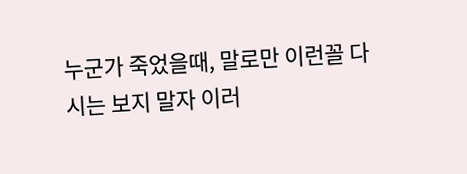누군가 죽었을때, 말로만 이런꼴 다시는 보지 말자 이러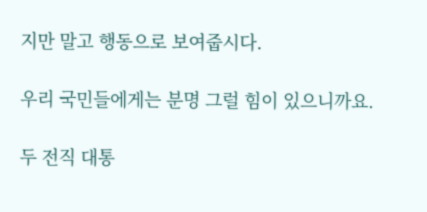지만 말고 행동으로 보여줍시다.

우리 국민들에게는 분명 그럴 힘이 있으니까요.

두 전직 대통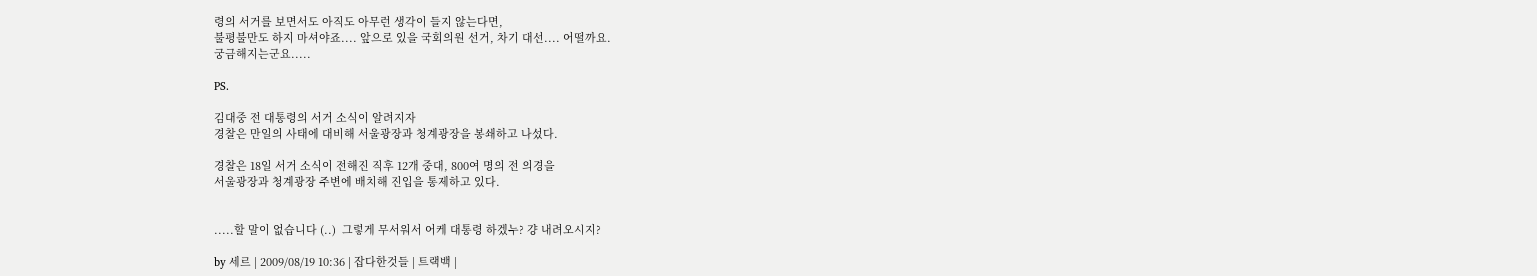령의 서거를 보면서도 아직도 아무런 생각이 들지 않는다면,
불평불만도 하지 마셔야죠.... 앞으로 있을 국회의원 선거, 차기 대선.... 어떨까요.
궁금해지는군요.....

PS.

김대중 전 대통령의 서거 소식이 알려지자
경찰은 만일의 사태에 대비해 서울광장과 청계광장을 봉쇄하고 나섰다.

경찰은 18일 서거 소식이 전해진 직후 12개 중대, 800여 명의 전 의경을
서울광장과 청계광장 주변에 배치해 진입을 통제하고 있다.


.....할 말이 없습니다 (..)  그렇게 무서워서 어케 대통령 하겠누? 걍 내려오시지?

by 세르 | 2009/08/19 10:36 | 잡다한것들 | 트랙백 |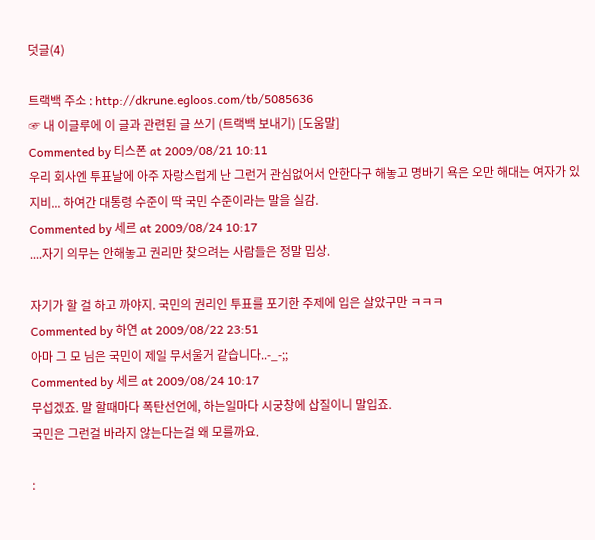덧글(4)

트랙백 주소 : http://dkrune.egloos.com/tb/5085636
☞ 내 이글루에 이 글과 관련된 글 쓰기 (트랙백 보내기) [도움말]
Commented by 티스폰 at 2009/08/21 10:11
우리 회사엔 투표날에 아주 자랑스럽게 난 그런거 관심없어서 안한다구 해놓고 명바기 욕은 오만 해대는 여자가 있지비... 하여간 대통령 수준이 딱 국민 수준이라는 말을 실감.
Commented by 세르 at 2009/08/24 10:17
....자기 의무는 안해놓고 권리만 찾으려는 사람들은 정말 밉상.

자기가 할 걸 하고 까야지. 국민의 권리인 투표를 포기한 주제에 입은 살았구만 ㅋㅋㅋ
Commented by 하연 at 2009/08/22 23:51
아마 그 모 님은 국민이 제일 무서울거 같습니다..-_-;;
Commented by 세르 at 2009/08/24 10:17
무섭겠죠. 말 할때마다 폭탄선언에, 하는일마다 시궁창에 삽질이니 말입죠.
국민은 그런걸 바라지 않는다는걸 왜 모를까요.

: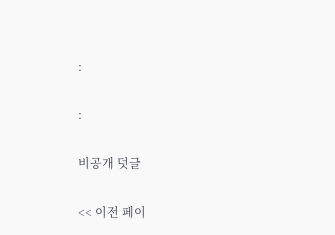:

:

비공개 덧글

<< 이전 페이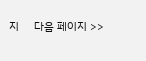지     다음 페이지 >>